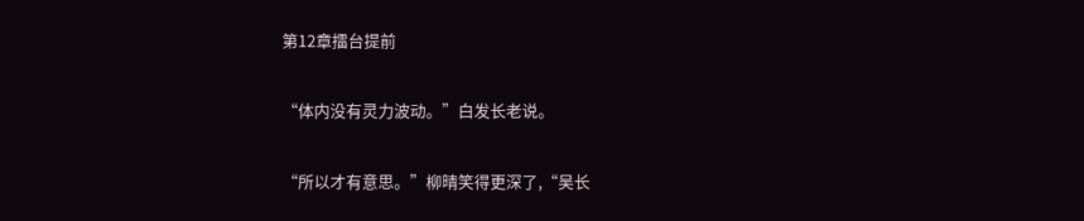第12章擂台提前

“体内没有灵力波动。”白发长老说。

“所以才有意思。”柳晴笑得更深了,“吴长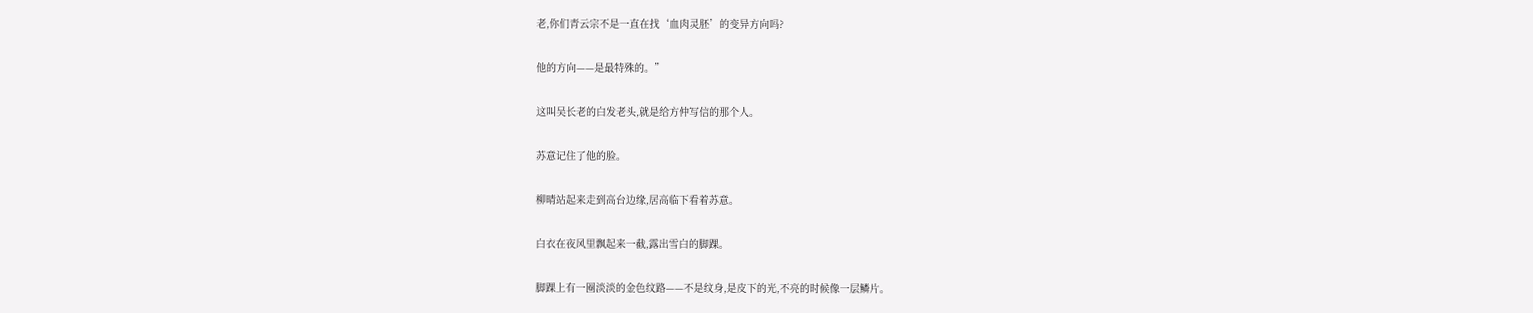老,你们青云宗不是一直在找‘血肉灵胚’的变异方向吗?

他的方向——是最特殊的。”

这叫吴长老的白发老头,就是给方仲写信的那个人。

苏意记住了他的脸。

柳晴站起来走到高台边缘,居高临下看着苏意。

白衣在夜风里飘起来一截,露出雪白的脚踝。

脚踝上有一圈淡淡的金色纹路——不是纹身,是皮下的光,不亮的时候像一层鳞片。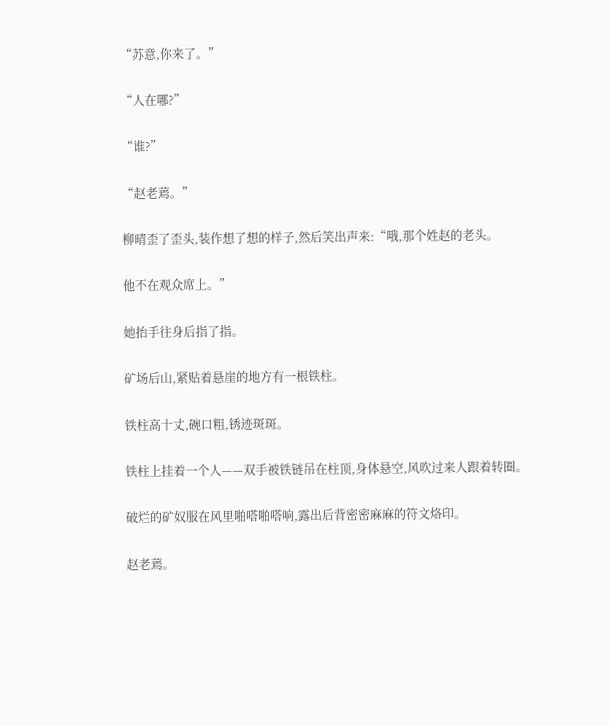“苏意,你来了。”

“人在哪?”

“谁?”

“赵老蔫。”

柳晴歪了歪头,装作想了想的样子,然后笑出声来:“哦,那个姓赵的老头。

他不在观众席上。”

她抬手往身后指了指。

矿场后山,紧贴着悬崖的地方有一根铁柱。

铁柱高十丈,碗口粗,锈迹斑斑。

铁柱上挂着一个人——双手被铁链吊在柱顶,身体悬空,风吹过来人跟着转圈。

破烂的矿奴服在风里啪嗒啪嗒响,露出后背密密麻麻的符文烙印。

赵老蔫。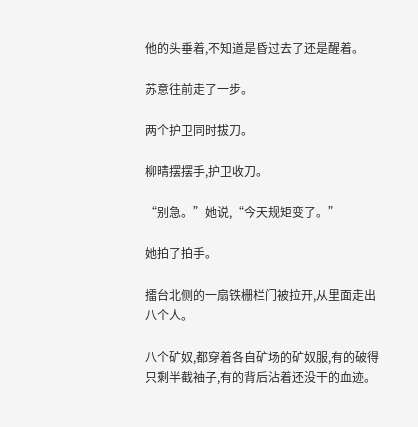他的头垂着,不知道是昏过去了还是醒着。

苏意往前走了一步。

两个护卫同时拔刀。

柳晴摆摆手,护卫收刀。

“别急。”她说,“今天规矩变了。”

她拍了拍手。

擂台北侧的一扇铁栅栏门被拉开,从里面走出八个人。

八个矿奴,都穿着各自矿场的矿奴服,有的破得只剩半截袖子,有的背后沾着还没干的血迹。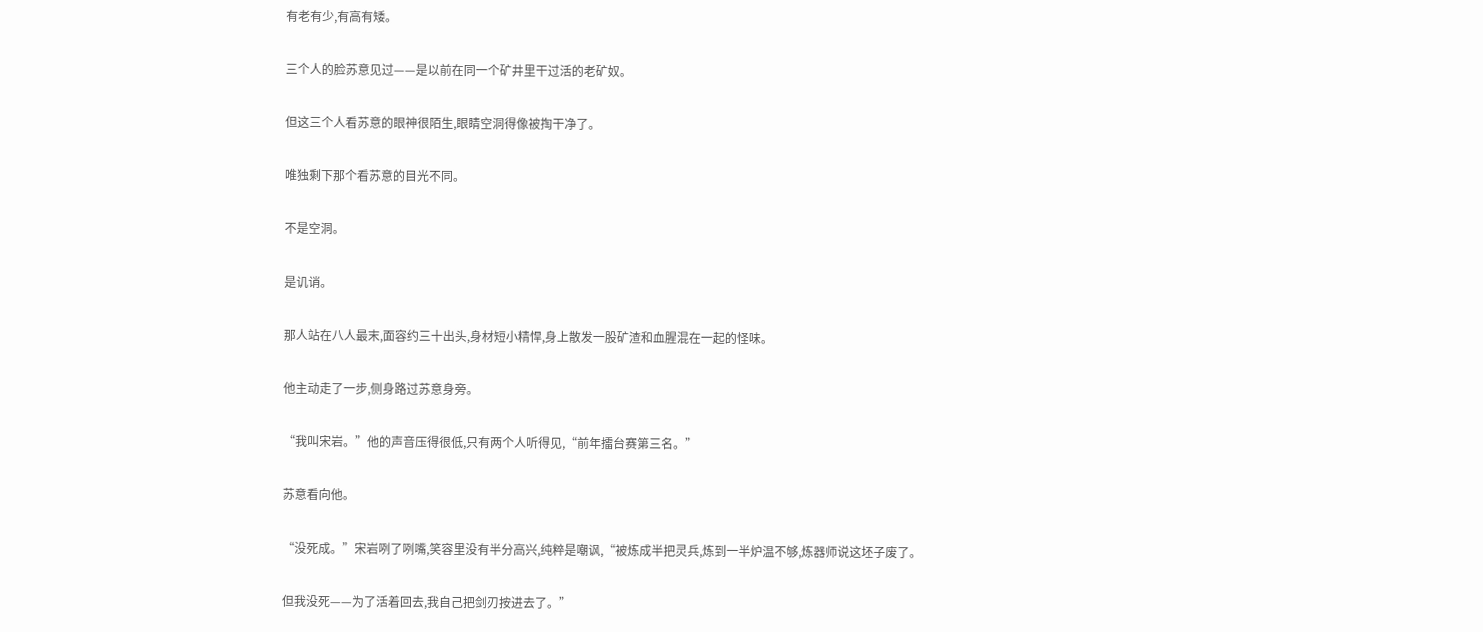有老有少,有高有矮。

三个人的脸苏意见过——是以前在同一个矿井里干过活的老矿奴。

但这三个人看苏意的眼神很陌生,眼睛空洞得像被掏干净了。

唯独剩下那个看苏意的目光不同。

不是空洞。

是讥诮。

那人站在八人最末,面容约三十出头,身材短小精悍,身上散发一股矿渣和血腥混在一起的怪味。

他主动走了一步,侧身路过苏意身旁。

“我叫宋岩。”他的声音压得很低,只有两个人听得见,“前年擂台赛第三名。”

苏意看向他。

“没死成。”宋岩咧了咧嘴,笑容里没有半分高兴,纯粹是嘲讽,“被炼成半把灵兵,炼到一半炉温不够,炼器师说这坯子废了。

但我没死——为了活着回去,我自己把剑刃按进去了。”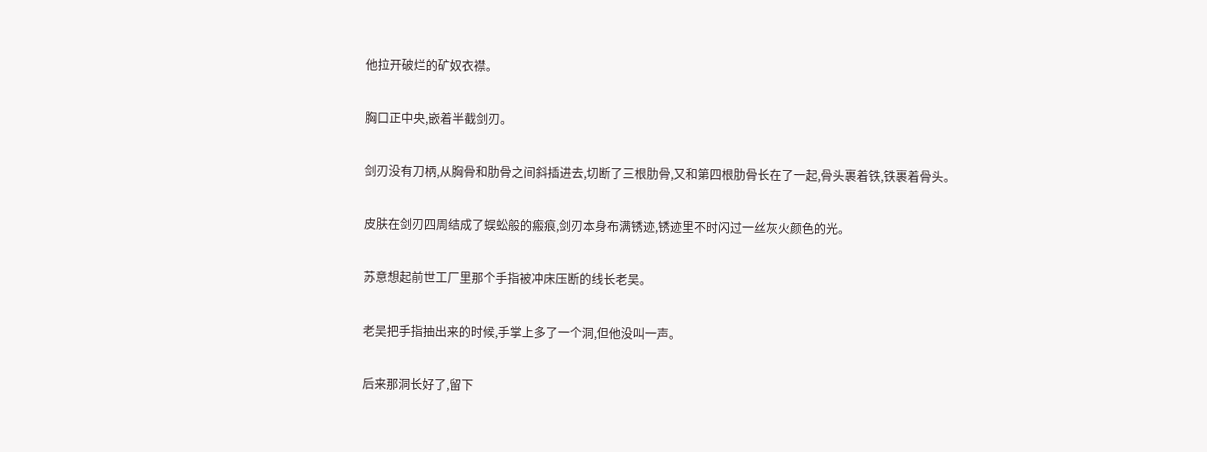他拉开破烂的矿奴衣襟。

胸口正中央,嵌着半截剑刃。

剑刃没有刀柄,从胸骨和肋骨之间斜插进去,切断了三根肋骨,又和第四根肋骨长在了一起,骨头裹着铁,铁裹着骨头。

皮肤在剑刃四周结成了蜈蚣般的瘢痕,剑刃本身布满锈迹,锈迹里不时闪过一丝灰火颜色的光。

苏意想起前世工厂里那个手指被冲床压断的线长老吴。

老吴把手指抽出来的时候,手掌上多了一个洞,但他没叫一声。

后来那洞长好了,留下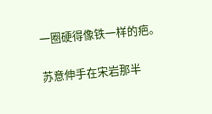一圈硬得像铁一样的疤。

苏意伸手在宋岩那半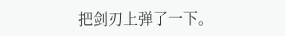把剑刃上弹了一下。